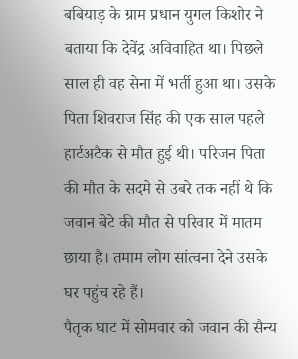बबियाड़ के ग्राम प्रधान युगल किशोर ने बताया कि देवेंद्र अविवाहित था। पिछले साल ही वह सेना में भर्ती हुआ था। उसके पिता शिवराज सिंह की एक साल पहले हार्टअटैक से मौत हुई थी। परिजन पिता की मौत के सदमे से उबरे तक नहीं थे कि जवान बेटे की मौत से परिवार में मातम छाया है। तमाम लोग सांत्वना देने उसके घर पहुंच रहे हैं।
पैतृक घाट में सोमवार को जवान की सैन्य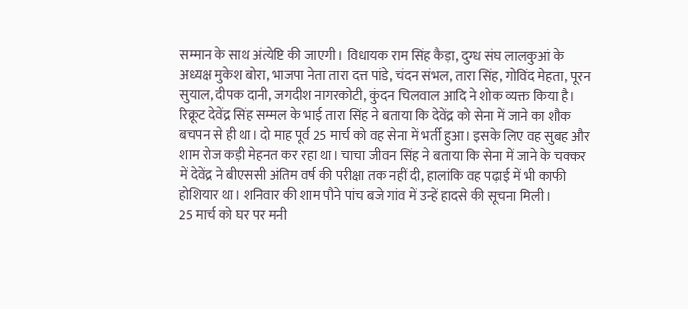सम्मान के साथ अंत्येष्टि की जाएगी। विधायक राम सिंह कैड़ा, दुग्ध संघ लालकुआं के अध्यक्ष मुकेश बोरा, भाजपा नेता तारा दत्त पांडे, चंदन संभल, तारा सिंह, गोविंद मेहता, पूरन सुयाल, दीपक दानी, जगदीश नागरकोटी, कुंदन चिलवाल आदि ने शोक व्यक्त किया है।
रिक्रूट देवेंद्र सिंह सम्मल के भाई तारा सिंह ने बताया कि देवेंद्र को सेना में जाने का शौक बचपन से ही था। दो माह पूर्व 25 मार्च को वह सेना में भर्ती हुआ। इसके लिए वह सुबह और शाम रोज कड़ी मेहनत कर रहा था। चाचा जीवन सिंह ने बताया कि सेना में जाने के चक्कर में देवेंद्र ने बीएससी अंतिम वर्ष की परीक्षा तक नहीं दी, हालांकि वह पढ़ाई में भी काफी होशियार था। शनिवार की शाम पौने पांच बजे गांव में उन्हें हादसे की सूचना मिली।
25 मार्च को घर पर मनी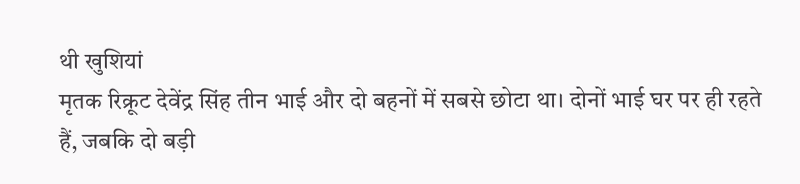थी खुशियां
मृतक रिक्रूट देवेंद्र सिंह तीन भाई और दो बहनों में सबसे छोटा था। दोनों भाई घर पर ही रहते हैं, जबकि दो बड़ी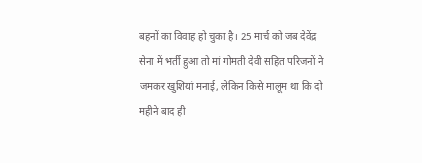बहनों का विवाह हो चुका है। 25 मार्च को जब देवेंद्र सेना में भर्ती हुआ तो मां गोमती देवी सहित परिजनों ने जमकर खुशियां मनाई, लेकिन किसे मालूम था कि दो महीने बाद ही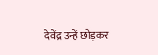देवेंद्र उन्हें छोड़कर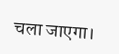चला जाएगा।